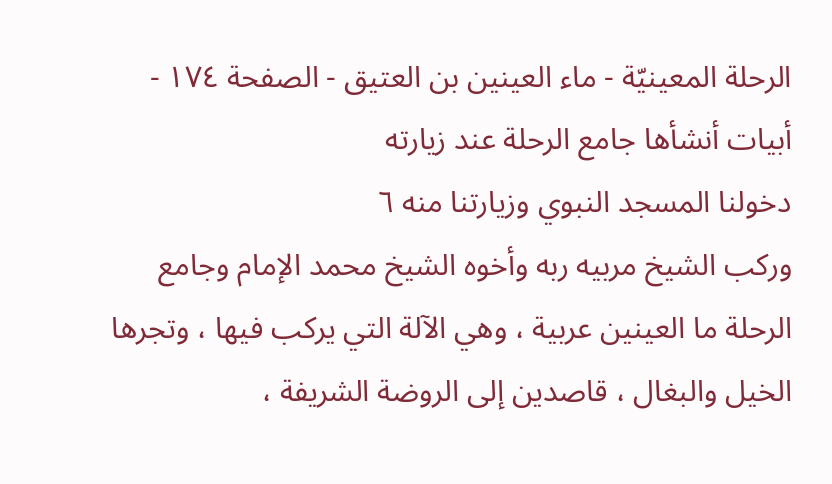الرحلة المعينيّة - ماء العينين بن العتيق - الصفحة ١٧٤ - أبيات أنشأها جامع الرحلة عند زيارته
دخولنا المسجد النبوي وزيارتنا منه ٦
وركب الشيخ مربيه ربه وأخوه الشيخ محمد الإمام وجامع الرحلة ما العينين عربية ، وهي الآلة التي يركب فيها ، وتجرها الخيل والبغال ، قاصدين إلى الروضة الشريفة ،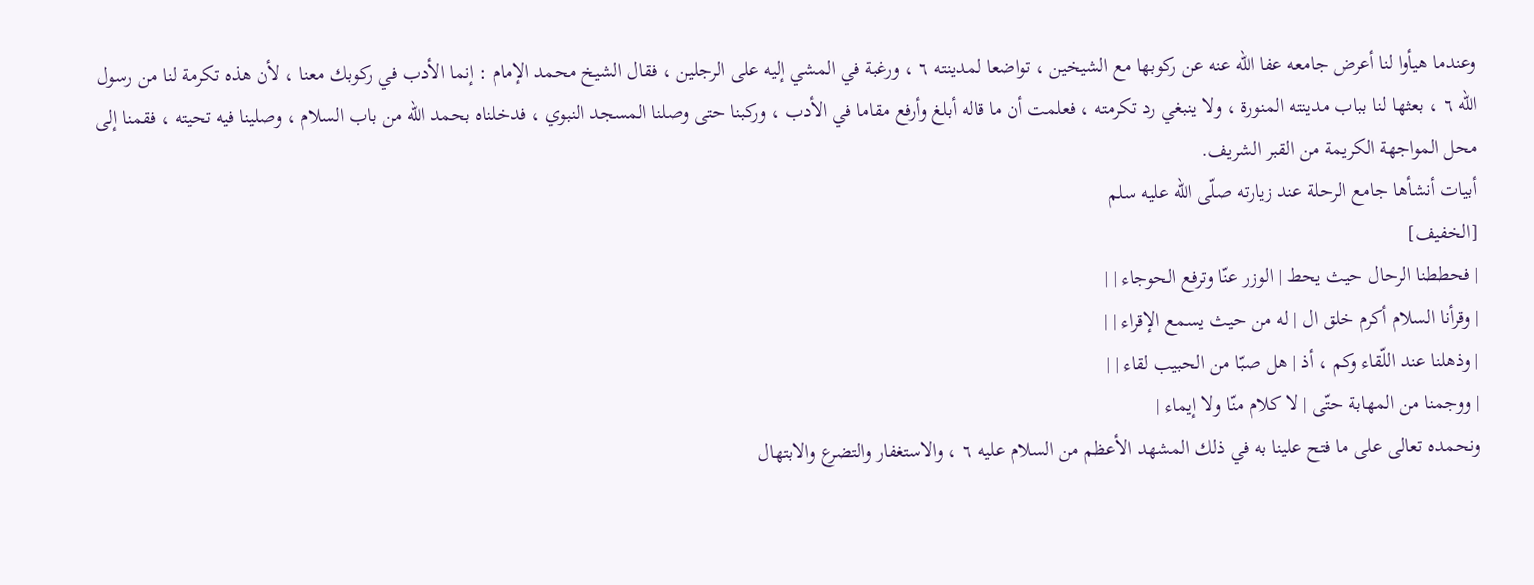وعندما هيأوا لنا أعرض جامعه عفا الله عنه عن ركوبها مع الشيخين ، تواضعا لمدينته ٦ ، ورغبة في المشي إليه على الرجلين ، فقال الشيخ محمد الإمام : إنما الأدب في ركوبك معنا ، لأن هذه تكرمة لنا من رسول الله ٦ ، بعثها لنا بباب مدينته المنورة ، ولا ينبغي رد تكرمته ، فعلمت أن ما قاله أبلغ وأرفع مقاما في الأدب ، وركبنا حتى وصلنا المسجد النبوي ، فدخلناه بحمد الله من باب السلام ، وصلينا فيه تحيته ، فقمنا إلى محل المواجهة الكريمة من القبر الشريف.
أبيات أنشأها جامع الرحلة عند زيارته صلّى الله عليه سلم
[الخفيف]
| فحططنا الرحال حيث يحط | الوزر عنّا وترفع الحوجاء | |
| وقرأنا السلام أكرم خلق ال | له من حيث يسمع الإقراء | |
| وذهلنا عند اللّقاء وكم ، أذ | هل صبّا من الحبيب لقاء | |
| ووجمنا من المهابة حتّى | لا كلام منّا ولا إيماء |
ونحمده تعالى على ما فتح علينا به في ذلك المشهد الأعظم من السلام عليه ٦ ، والاستغفار والتضرع والابتهال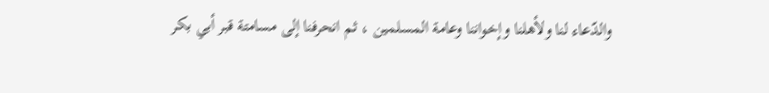والدّعاء لنا ولأهلنا وإخواننا وعامة المسلمين ، ثم انحرفنا إلى مسامتة قبر أبي بكر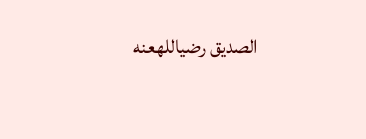الصديق رضياللهعنه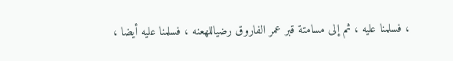، فسلمنا عليه ، ثم إلى مسامتة قبر عمر الفاروق رضياللهعنه ، فسلمنا عليه أيضا ،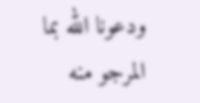ودعونا الله بما المرجو منه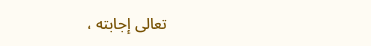تعالى إجابته ،